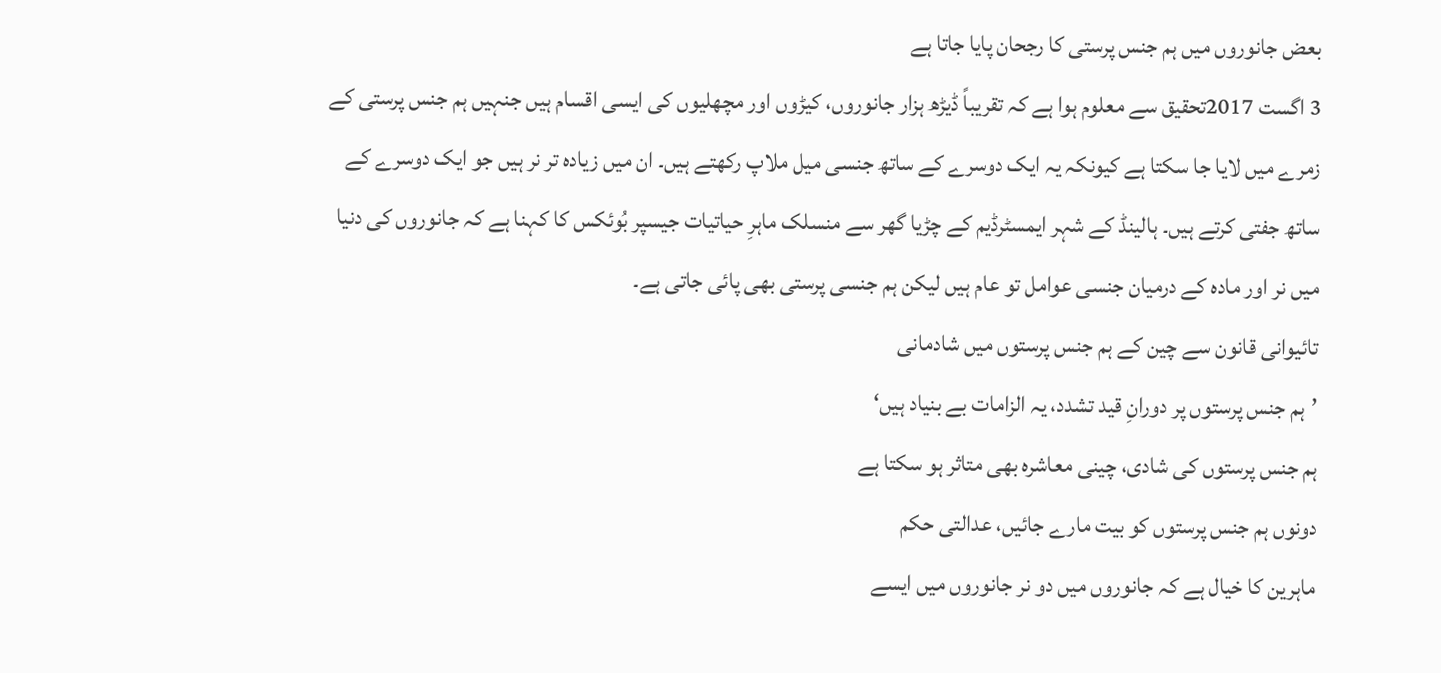بعض جانوروں میں ہم جنس پرستی کا رجحان پایا جاتا ہے
3 اگست 2017تحقيق سے معلوم ہوا ہے کہ تقریباً ڈیڑھ ہزار جانوروں، کیڑوں اور مچھلیوں کی ایسی اقسام ہیں جنہیں ہم جنس پرستی کے زمرے میں لایا جا سکتا ہے کیونکہ یہ ایک دوسرے کے ساتھ جنسی میل ملاپ رکھتے ہیں۔ ان میں زیادہ تر نر ہیں جو ایک دوسرے کے ساتھ جفتی کرتے ہیں۔ ہالینڈ کے شہر ایمسٹرڈیم کے چڑیا گھر سے منسلک ماہرِ حیاتیات جیسپر بُوئکس کا کہنا ہے کہ جانوروں کی دنیا میں نر اور مادہ کے درمیان جنسی عوامل تو عام ہيں لیکن ہم جنسی پرستی بھی پائی جاتی ہے۔
تائیوانی قانون سے چین کے ہم جنس پرستوں میں شادمانی
’ہم جنس پرستوں پر دورانِ قید تشدد، یہ الزامات بے بنیاد ہیں‘
ہم جنس پرستوں کی شادی، چینی معاشرہ بھی متاثر ہو سکتا ہے
دونوں ہم جنس پرستوں کو بیت مارے جائیں، عدالتی حکم
ماہرین کا خیال ہے کہ جانوروں میں دو نر جانوروں میں ایسے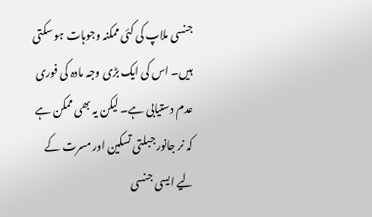جنسی ملاپ کی کئی ممکنہ وجوہات ہو سکتی ہیں۔ اس کی ایک بڑی وجہ مادہ کی فوری عدم دستیابی ہے۔ لیکن یہ بھی ممکن ہے کہ نر جانور جبلتی تسکین اور مسرت کے لیے ایسی جنسی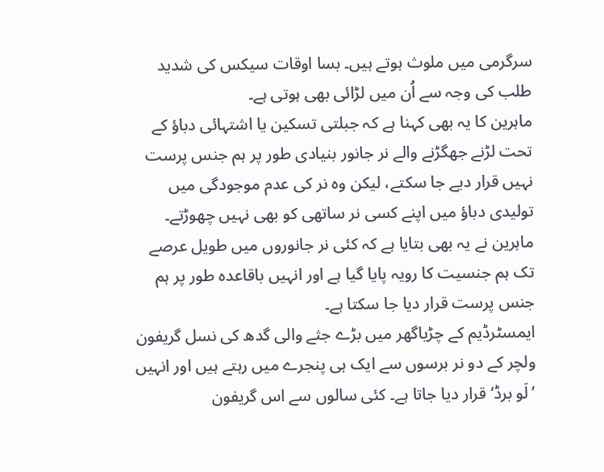سرگرمی میں ملوث ہوتے ہیں۔ بسا اوقات سیکس کی شدید طلب کی وجہ سے اُن میں لڑائی بھی ہوتی ہے۔
ماہرین کا یہ بھی کہنا ہے کہ جبلتی تسکین یا اشتہائی دباؤ کے تحت لڑنے جھگڑنے والے نر جانور بنیادی طور پر ہم جنس پرست نہیں قرار دیے جا سکتے، لیکن وہ نر کی عدم موجودگی میں تولیدی دباؤ میں اپنے کسی نر ساتھی کو بھی نہیں چھوڑتے۔ ماہرین نے یہ بھی بتایا ہے کہ کئی نر جانوروں میں طویل عرصے تک ہم جنسیت کا رویہ پایا گیا ہے اور انہیں باقاعدہ طور پر ہم جنس پرست قرار دیا جا سکتا ہے۔
ایمسٹرڈيم کے چڑیاگھر میں بڑے جثے والی گدھ کی نسل گریفون ولچر کے دو نر برسوں سے ایک ہی پنجرے میں رہتے ہیں اور انہیں ’لَو برڈ‘ قرار دیا جاتا ہے۔ کئی سالوں سے اس گریفون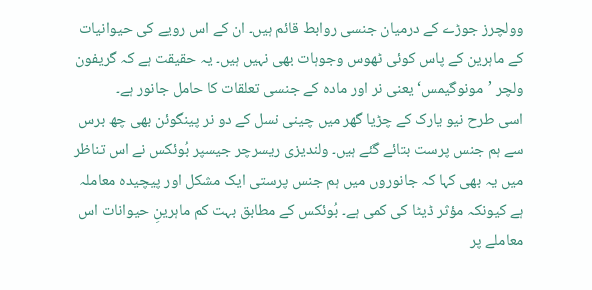وولچرز جوڑے کے درمیان جنسی روابط قائم ہیں۔ ان کے اس رویے کی حیوانیات کے ماہرین کے پاس کوئی ٹھوس وجوہات بھی نہیں ہیں۔ یہ حقیقت ہے کہ گریفون ولچر ’مونوگیمس‘ یعنی نر اور مادہ کے جنسی تعلقات کا حامل جانور ہے۔
اسی طرح نیو یارک کے چڑیا گھر میں چینی نسل کے دو نر پینگوئن بھی چھ برس سے ہم جنس پرست بتائے گئے ہیں۔ ولندیزی ریسرچر جیسپر بُوئکس نے اس تناظر میں یہ بھی کہا کہ جانوروں میں ہم جنس پرستی ایک مشکل اور پیچیدہ معاملہ ہے کیونکہ مؤثر ڈیٹا کی کمی ہے۔ بُوئکس کے مطابق بہت کم ماہرینِ حیوانات اس معاملے پر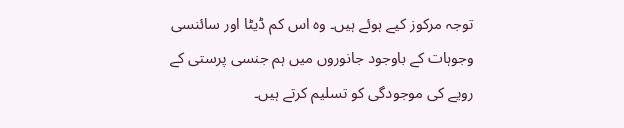توجہ مرکوز کیے ہوئے ہیں۔ وہ اس کم ڈیٹا اور سائنسی وجوہات کے باوجود جانوروں میں ہم جنسی پرستی کے رویے کی موجودگی کو تسلیم کرتے ہیں۔